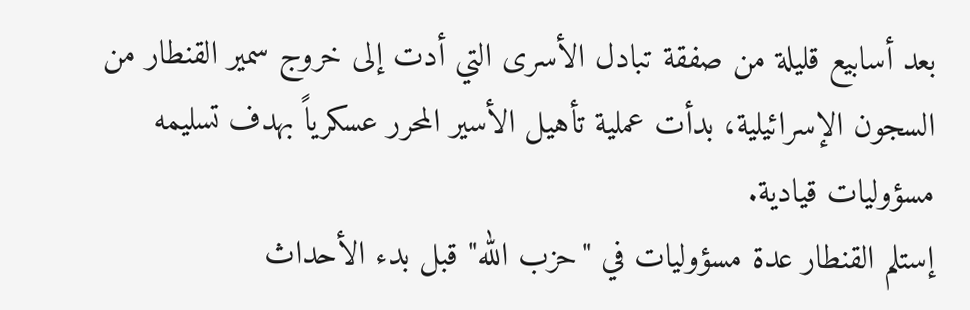بعد أسابيع قليلة من صفقة تبادل الأسرى التي أدت إلى خروج سمير القنطار من السجون الإسرائيلية، بدأت عملية تأهيل الأسير المحرر عسكرياً بهدف تسليمه مسؤوليات قيادية.
إستلم القنطار عدة مسؤوليات في "حزب الله" قبل بدء الأحداث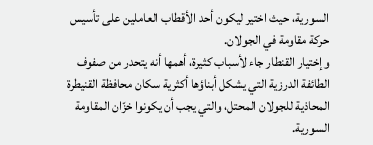السورية، حيث اختير ليكون أحد الأقطاب العاملين على تأسيس حركة مقاومة في الجولان.
وإختيار القنطار جاء لأسباب كثيرة، أهمها أنه يتحدر من صفوف الطائفة الدرزية التي يشكل أبناؤها أكثرية سكان محافظة القنيطرة المحاذية للجولان المحتل، والتي يجب أن يكونوا خزّان المقاومة السورية.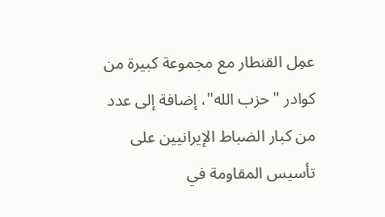عمِل القنطار مع مجموعة كبيرة من كوادر "حزب الله"، إضافة إلى عدد من كبار الضباط الإيرانيين على تأسيس المقاومة في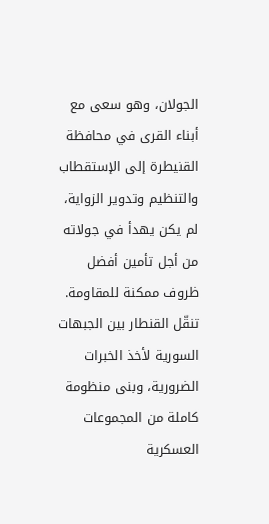الجولان، وهو سعى مع أبناء القرى في محافظة القنيطرة إلى الإستقطاب والتنظيم وتدوير الزواية، لم يكن يهدأ في جولاته من أجل تأمين أفضل ظروف ممكنة للمقاومة.
تنقّل القنطار بين الجبهات السورية لأخذ الخبرات الضرورية، وبنى منظومة كاملة من المجموعات العسكرية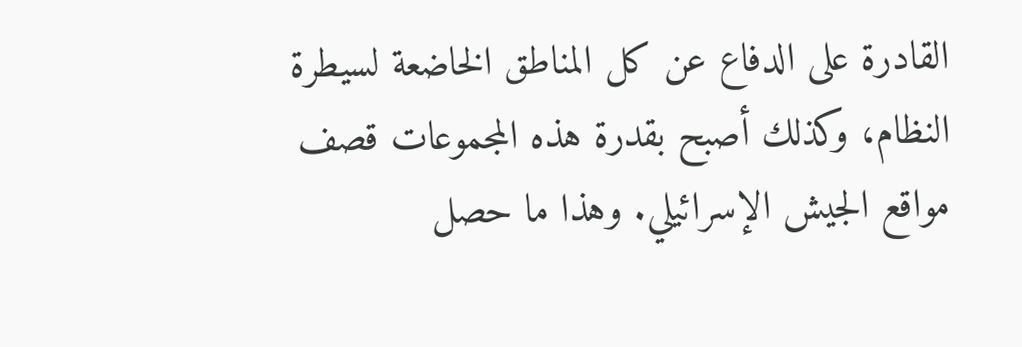القادرة على الدفاع عن كل المناطق الخاضعة لسيطرة النظام، وكذلك أصبح بقدرة هذه المجموعات قصف مواقع الجيش الإسرائيلي. وهذا ما حصل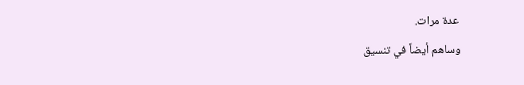عدة مرات.
وساهم أيضاً في تنسيق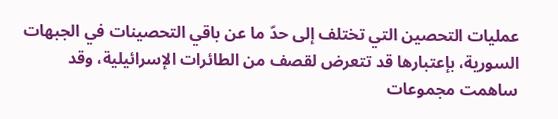عمليات التحصين التي تختلف إلى حدّ ما عن باقي التحصينات في الجبهات السورية، بإعتبارها قد تتعرض لقصف من الطائرات الإسرائيلية، وقد ساهمت مجموعات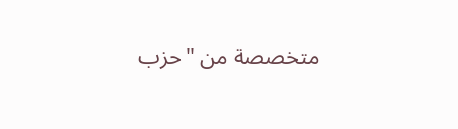متخصصة من "حزب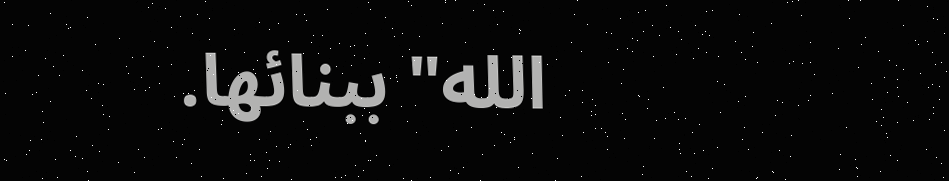الله" ببنائها.